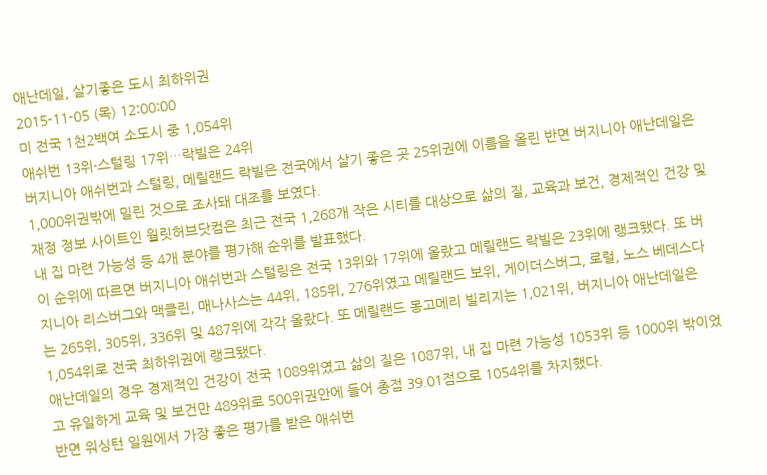애난데일, 살기좋은 도시 최하위권
2015-11-05 (목) 12:00:00
미 전국 1천2백여 소도시 중 1,054위
애쉬번 13위·스털링 17위…락빌은 24위
버지니아 애쉬번과 스털링, 메릴랜드 락빌은 전국에서 살기 좋은 곳 25위권에 이름을 올린 반면 버지니아 애난데일은 1,000위권밖에 밀린 것으로 조사돼 대조를 보였다.
재정 정보 사이트인 월릿허브닷컴은 최근 전국 1,268개 작은 시티를 대상으로 삶의 질, 교육과 보건, 경제적인 건강 및 내 집 마련 가능성 등 4개 분야를 평가해 순위를 발표했다.
이 순위에 따르면 버지니아 애쉬번과 스털링은 전국 13위와 17위에 올랐고 메릴랜드 락빌은 23위에 랭크됐다. 또 버지니아 리스버그와 맥클린, 매나사스는 44위, 185위, 276위였고 메릴랜드 보위, 게이더스버그, 로럴, 노스 베데스다는 265위, 305위, 336위 및 487위에 각각 올랐다. 또 메릴랜드 몽고메리 빌리지는 1,021위, 버지니아 애난데일은 1,054위로 전국 최하위권에 랭크됐다.
애난데일의 경우 경제적인 건강이 전국 1089위였고 삶의 질은 1087위, 내 집 마련 가능성 1053위 등 1000위 밖이었고 유일하게 교육 및 보건만 489위로 500위권안에 들어 총점 39.01점으로 1054위를 차지했다.
반면 워싱턴 일원에서 가장 좋은 평가를 받은 애쉬번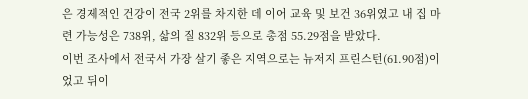은 경제적인 건강이 전국 2위를 차지한 데 이어 교육 및 보건 36위였고 내 집 마련 가능성은 738위, 삶의 질 832위 등으로 총점 55.29점을 받았다.
이번 조사에서 전국서 가장 살기 좋은 지역으로는 뉴저지 프린스턴(61.90점)이었고 뒤이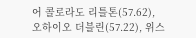어 콜로라도 리틀톤(57.62), 오하이오 더블린(57.22), 위스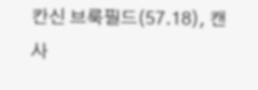칸신 브룩필드(57.18), 캔사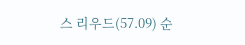스 리우드(57.09) 순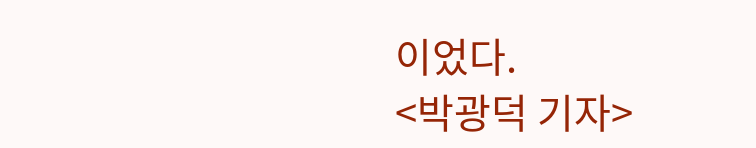이었다.
<박광덕 기자>